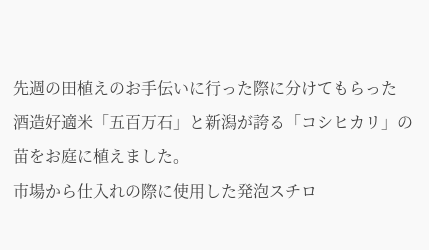先週の田植えのお手伝いに行った際に分けてもらった
酒造好適米「五百万石」と新潟が誇る「コシヒカリ」の苗をお庭に植えました。
市場から仕入れの際に使用した発泡スチロ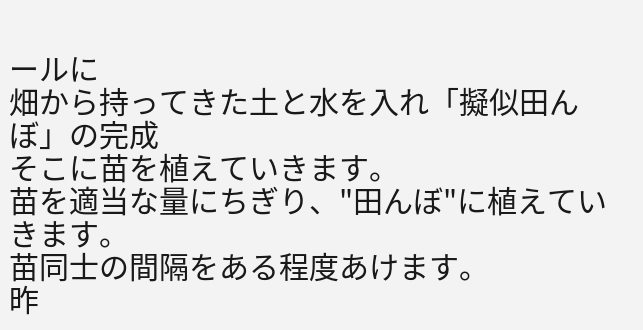ールに
畑から持ってきた土と水を入れ「擬似田んぼ」の完成
そこに苗を植えていきます。
苗を適当な量にちぎり、"田んぼ"に植えていきます。
苗同士の間隔をある程度あけます。
昨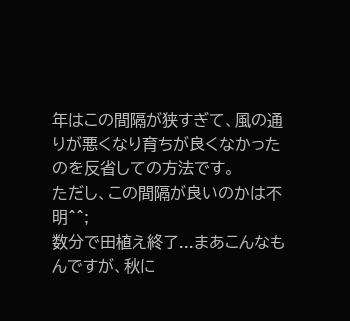年はこの間隔が狭すぎて、風の通りが悪くなり育ちが良くなかったのを反省しての方法です。
ただし、この間隔が良いのかは不明^^;
数分で田植え終了...まあこんなもんですが、秋に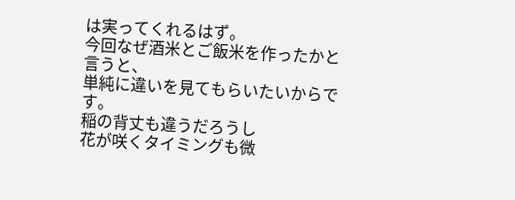は実ってくれるはず。
今回なぜ酒米とご飯米を作ったかと言うと、
単純に違いを見てもらいたいからです。
稲の背丈も違うだろうし
花が咲くタイミングも微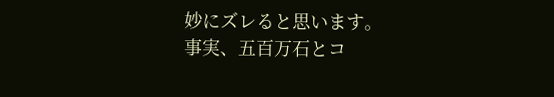妙にズレると思います。
事実、五百万石とコ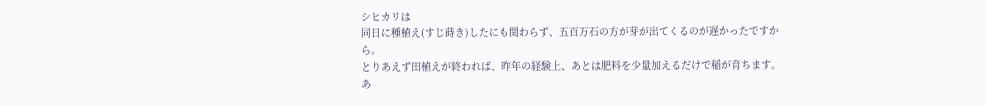シヒカリは
同日に種植え(すじ蒔き)したにも関わらず、五百万石の方が芽が出てくるのが遅かったですから。
とりあえず田植えが終われば、昨年の経験上、あとは肥料を少量加えるだけで稲が育ちます。
あ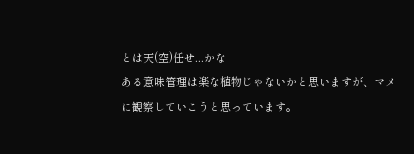とは天(空)任せ...かな
ある意味管理は楽な植物じゃないかと思いますが、マメに観察していこうと思っています。